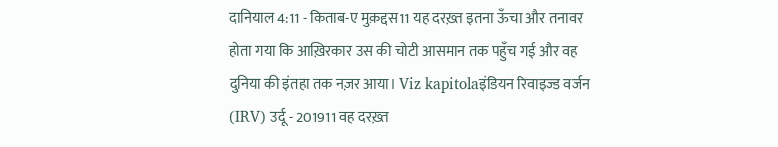दानियाल 4:11 - किताब-ए मुक़द्दस11 यह दरख़्त इतना ऊँचा और तनावर होता गया कि आख़िरकार उस की चोटी आसमान तक पहुँच गई और वह दुनिया की इंतहा तक नज़र आया। Viz kapitolaइंडियन रिवाइज्ड वर्जन (IRV) उर्दू - 201911 वह दरख़्त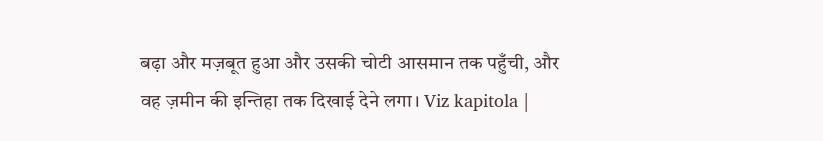बढ़ा और मज़बूत हुआ और उसकी चोटी आसमान तक पहुँची, और वह ज़मीन की इन्तिहा तक दिखाई देने लगा। Viz kapitola |